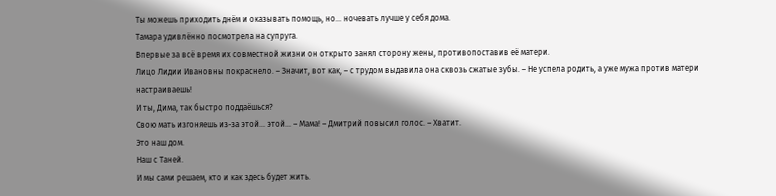Ты можешь приходить днём и оказывать помощь, но… ночевать лучше у себя дома.
Тамара удивлённо посмотрела на супруга.
Впервые за всё время их совместной жизни он открыто занял сторону жены, противопоставив её матери.
Лицо Лидии Ивановны покраснело. – Значит, вот как, – с трудом выдавила она сквозь сжатые зубы. – Не успела родить, а уже мужа против матери настраиваешь!
И ты, Дима, так быстро поддаёшься?
Свою мать изгоняешь из-за этой… этой… – Мама! – Дмитрий повысил голос. – Хватит.
Это наш дом.
Наш с Таней.
И мы сами решаем, кто и как здесь будет жить.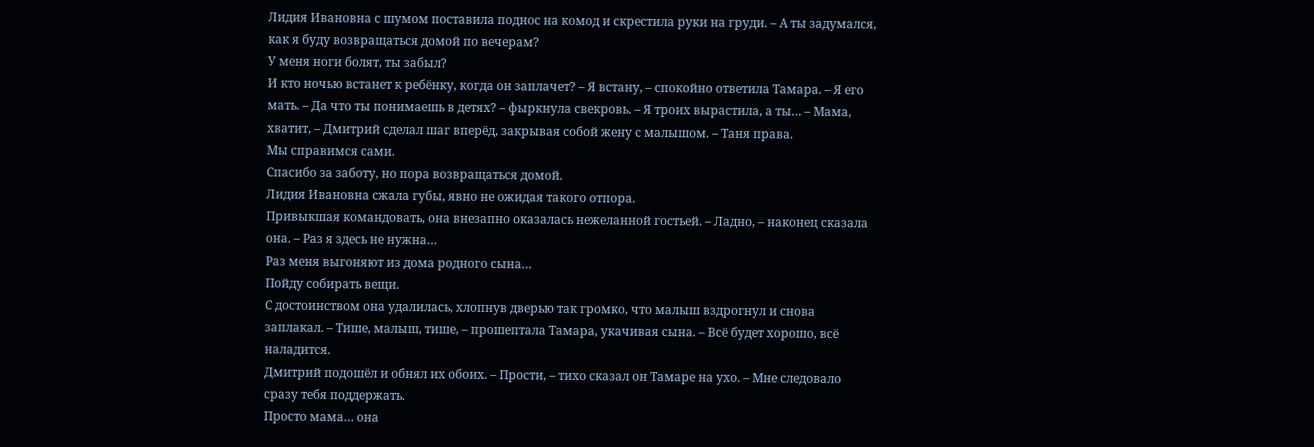Лидия Ивановна с шумом поставила поднос на комод и скрестила руки на груди. – А ты задумался, как я буду возвращаться домой по вечерам?
У меня ноги болят, ты забыл?
И кто ночью встанет к ребёнку, когда он заплачет? – Я встану, – спокойно ответила Тамара. – Я его мать. – Да что ты понимаешь в детях? – фыркнула свекровь. – Я троих вырастила, а ты… – Мама, хватит, – Дмитрий сделал шаг вперёд, закрывая собой жену с малышом. – Таня права.
Мы справимся сами.
Спасибо за заботу, но пора возвращаться домой.
Лидия Ивановна сжала губы, явно не ожидая такого отпора.
Привыкшая командовать, она внезапно оказалась нежеланной гостьей. – Ладно, – наконец сказала она. – Раз я здесь не нужна…
Раз меня выгоняют из дома родного сына…
Пойду собирать вещи.
С достоинством она удалилась, хлопнув дверью так громко, что малыш вздрогнул и снова заплакал. – Тише, малыш, тише, – прошептала Тамара, укачивая сына. – Всё будет хорошо, всё наладится.
Дмитрий подошёл и обнял их обоих. – Прости, – тихо сказал он Тамаре на ухо. – Мне следовало сразу тебя поддержать.
Просто мама… она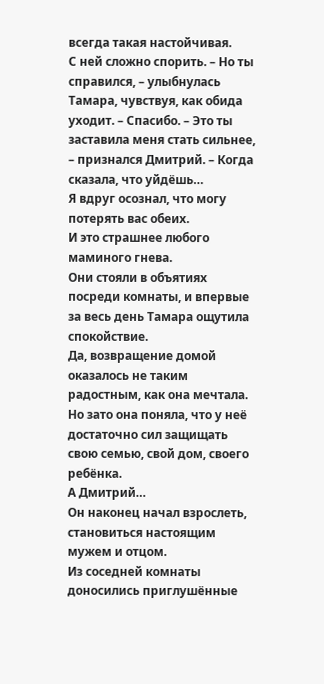всегда такая настойчивая.
С ней сложно спорить. – Но ты справился, – улыбнулась Тамара, чувствуя, как обида уходит. – Спасибо. – Это ты заставила меня стать сильнее, – признался Дмитрий. – Когда сказала, что уйдёшь…
Я вдруг осознал, что могу потерять вас обеих.
И это страшнее любого маминого гнева.
Они стояли в объятиях посреди комнаты, и впервые за весь день Тамара ощутила спокойствие.
Да, возвращение домой оказалось не таким радостным, как она мечтала.
Но зато она поняла, что у неё достаточно сил защищать свою семью, свой дом, своего ребёнка.
А Дмитрий…
Он наконец начал взрослеть, становиться настоящим мужем и отцом.
Из соседней комнаты доносились приглушённые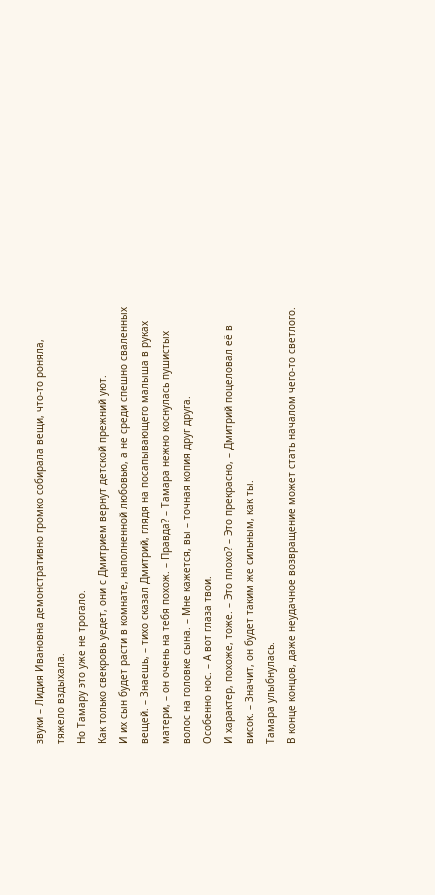звуки – Лидия Ивановна демонстративно громко собирала вещи, что-то роняла, тяжело вздыхала.
Но Тамару это уже не трогало.
Как только свекровь уедет, они с Дмитрием вернут детской прежний уют.
И их сын будет расти в комнате, наполненной любовью, а не среди спешно сваленных вещей. – Знаешь, – тихо сказал Дмитрий, глядя на посапывающего малыша в руках матери, – он очень на тебя похож. – Правда? – Тамара нежно коснулась пушистых волос на головке сына. – Мне кажется, вы – точная копия друг друга.
Особенно нос. – А вот глаза твои.
И характер, похоже, тоже. – Это плохо? – Это прекрасно, – Дмитрий поцеловал её в висок. – Значит, он будет таким же сильным, как ты.
Тамара улыбнулась.
В конце концов, даже неудачное возвращение может стать началом чего-то светлого.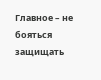Главное – не бояться защищать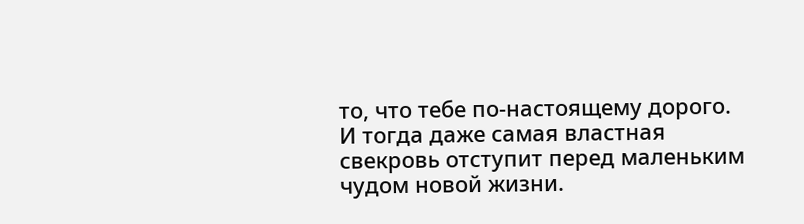то, что тебе по-настоящему дорого.
И тогда даже самая властная свекровь отступит перед маленьким чудом новой жизни.